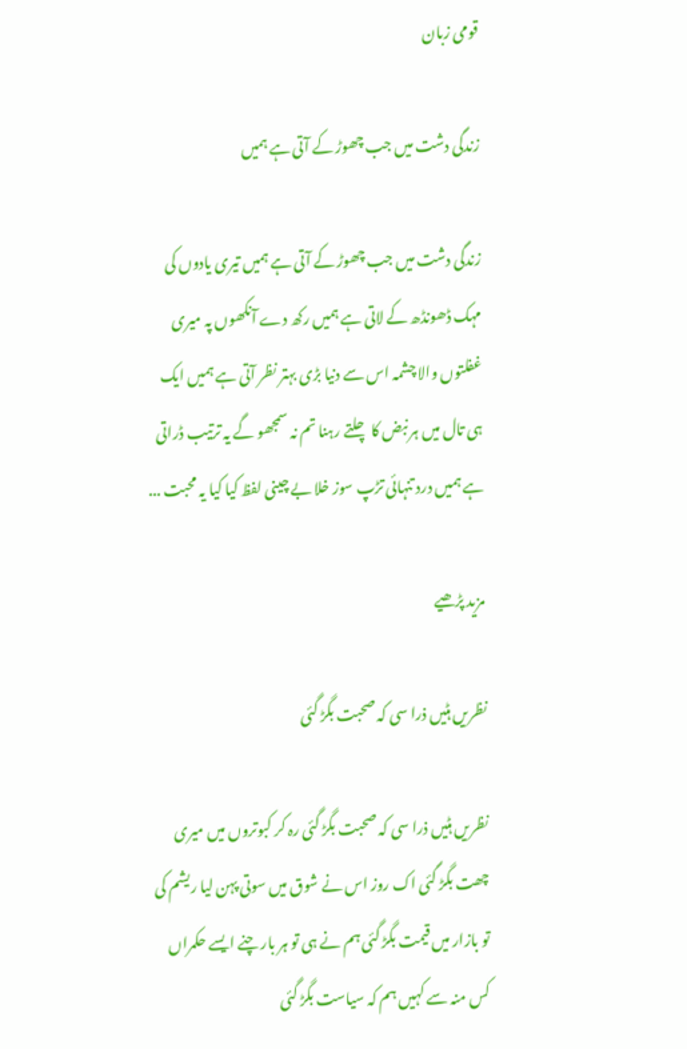قومی زبان

زندگی دشت میں جب چھوڑ کے آتی ہے ہمیں

زندگی دشت میں جب چھوڑ کے آتی ہے ہمیں تیری یادوں کی مہک ڈھونڈھ کے لاتی ہے ہمیں رکھ دے آنکھوں پہ میری غفلتوں والا چشمہ اس سے دنیا بڑی بہتر نظر آتی ہے ہمیں ایک ہی تال میں ہر نبض کا چلتے رہنا تم نہ سمجھو گے یہ ترتیب ڈراتی ہے ہمیں درد تنہائی تڑپ سوز خلا بے چینی لفظ کیا کیا یہ محبت ...

مزید پڑھیے

نظریں ہٹیں ذرا سی کہ صحبت بگڑ گئی

نظریں ہٹیں ذرا سی کہ صحبت بگڑ گئی رہ کر کبوتروں میں میری چھت بگڑ گئی اک روز اس نے شوق میں سوتی پہن لیا ریشم کی تو بازار میں قیمت بگڑ گئی ہم نے ہی تو ہر بار چنے ایسے حکمراں کس منہ سے کہیں ہم کہ سیاست بگڑ گئی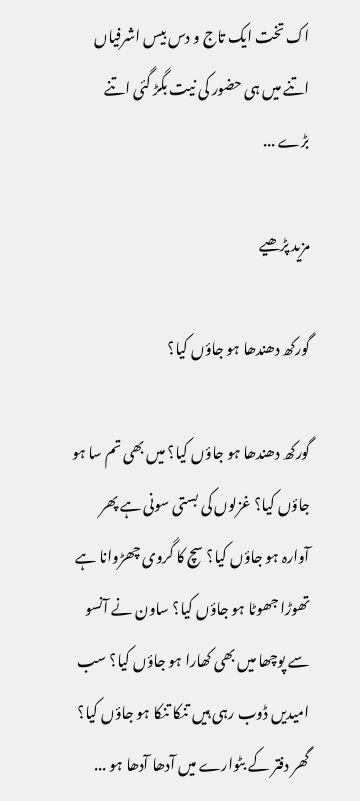اک تخت ایک تاج و دس بیس اشرفیاں اتنے میں ہی حضور کی نیت بگڑ گئی اتنے بڑے ...

مزید پڑھیے

گورکھ دھندھا ہو جاؤں کیا؟

گورکھ دھندھا ہو جاؤں کیا؟ میں بھی تم سا ہو جاؤں کیا؟ غزلوں کی بستی سونی ہے پھر آوارہ ہو جاؤں کیا؟ سچ کا گروی چھڑوانا ہے تھوڑا جھوٹا ہو جاؤں کیا؟ ساون نے آنسو سے پوچھا میں بھی کھارا ہو جاؤں کیا؟ سب امیدیں ڈوب رہی ہیں تنکا تنکا ہو جاؤں کیا؟ گھر دفتر کے بٹوارے میں آدھا آدھا ہو ...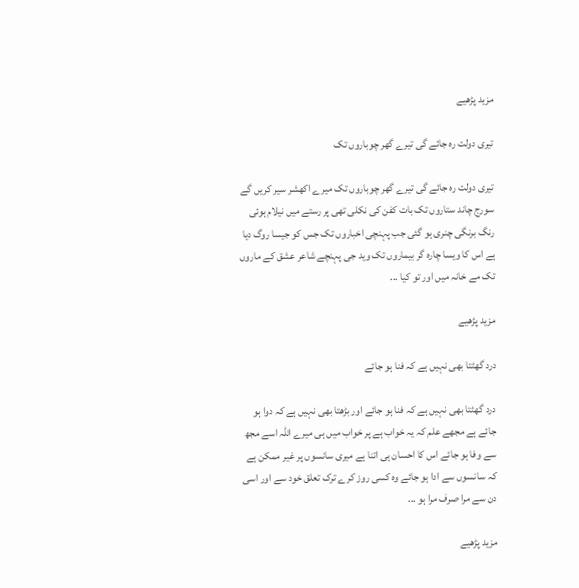مزید پڑھیے

تیری دولت رہ جائے گی تیرے گھر چوباروں تک

تیری دولت رہ جائے گی تیرے گھر چوباروں تک میرے اکھشر سیر کریں گے سورج چاند ستاروں تک بات کفن کی نکلی تھی پر رستے میں نیلام ہوئی رنگ برنگی چنری ہو گئی جب پہنچی اخباروں تک جس کو جیسا روگ دیا ہے اس کا ویسا چارہ گر بیماروں تک وید جی پہنچے شاعر عشق کے ماروں تک مے خانہ میں اور تو کیا ...

مزید پڑھیے

درد گھٹتا بھی نہیں ہے کہ فنا ہو جائے

درد گھٹتا بھی نہیں ہے کہ فنا ہو جائے اور بڑھتا بھی نہیں ہے کہ دوا ہو جائے ہے مجھے علم کہ یہ خواب ہے پر خواب میں ہی میرے اللہ اسے مجھ سے وفا ہو جائے اس کا احسان ہی اتنا ہے میری سانسوں پر غیر ممکن ہے کہ سانسوں سے ادا ہو جائے وہ کسی روز کرے ترک تعلق خود سے اور اسی دن سے مرا صرف مرا ہو ...

مزید پڑھیے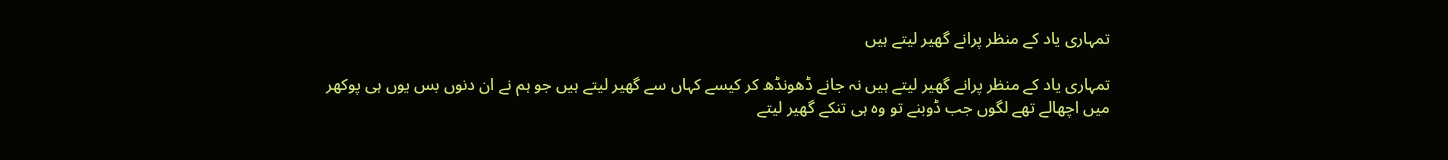تمہاری یاد کے منظر پرانے گھیر لیتے ہیں

تمہاری یاد کے منظر پرانے گھیر لیتے ہیں نہ جانے ڈھونڈھ کر کیسے کہاں سے گھیر لیتے ہیں جو ہم نے ان دنوں بس یوں ہی پوکھر میں اچھالے تھے لگوں جب ڈوبنے تو وہ ہی تنکے گھیر لیتے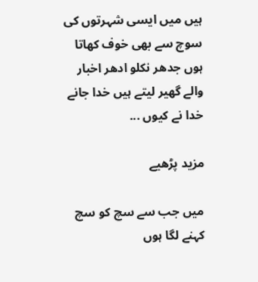ہیں میں ایسی شہرتوں کی سوچ سے بھی خوف کھاتا ہوں جدھر نکلو ادھر اخبار والے گھیر لیتے ہیں خدا جانے خدا نے کیوں ...

مزید پڑھیے

میں جب سے سچ کو سچ کہنے لگا ہوں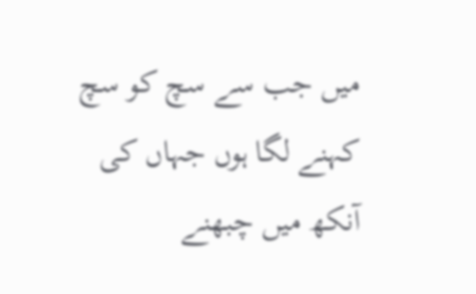میں جب سے سچ کو سچ کہنے لگا ہوں جہاں کی آنکھ میں چبھنے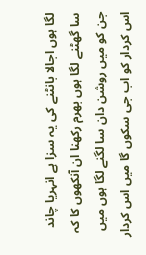لگا ہوں اجالا بانٹنے کی یہ سزا ہے انہریا چاند سا گھٹنے لگا ہوں بھرم رکھنا ان آنکھوں کا کہ جن کو میں روشن دان سا لگنے لگا ہوں میں اس کردار کو اب جی سکوں گا میں اس کردار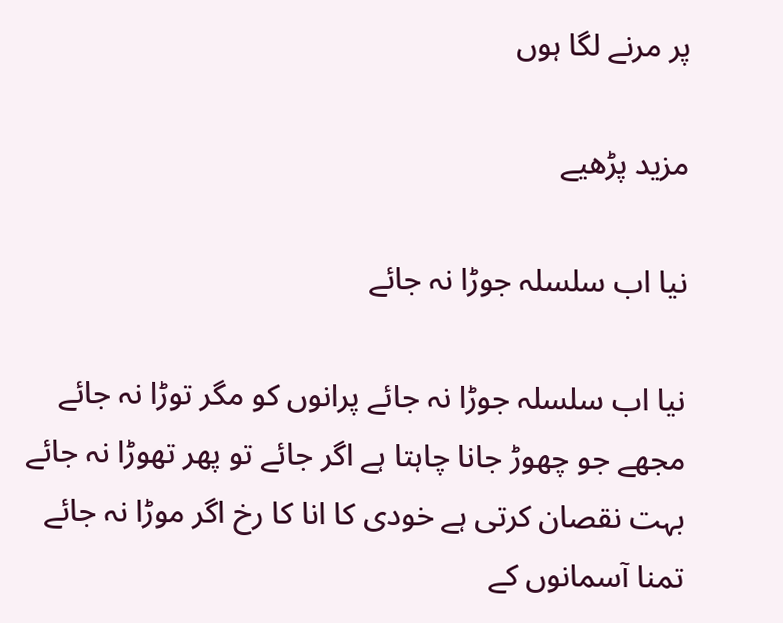پر مرنے لگا ہوں

مزید پڑھیے

نیا اب سلسلہ جوڑا نہ جائے

نیا اب سلسلہ جوڑا نہ جائے پرانوں کو مگر توڑا نہ جائے مجھے جو چھوڑ جانا چاہتا ہے اگر جائے تو پھر تھوڑا نہ جائے بہت نقصان کرتی ہے خودی کا انا کا رخ اگر موڑا نہ جائے تمنا آسمانوں کے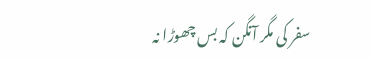سفر کی مگر آنگن کہ بس چھوڑا نہ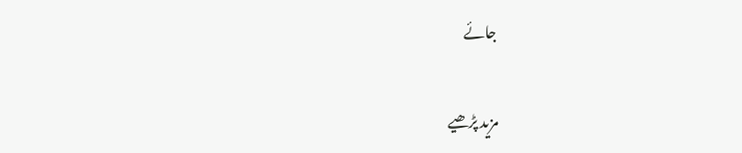جائے

مزید پڑھیے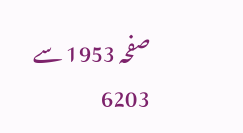صفحہ 1953 سے 6203